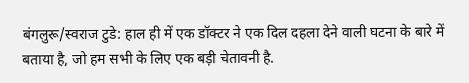बंगलुरू/स्वराज टुडे: हाल ही में एक डॉक्टर ने एक दिल दहला देने वाली घटना के बारे में बताया है, जो हम सभी के लिए एक बड़ी चेतावनी है.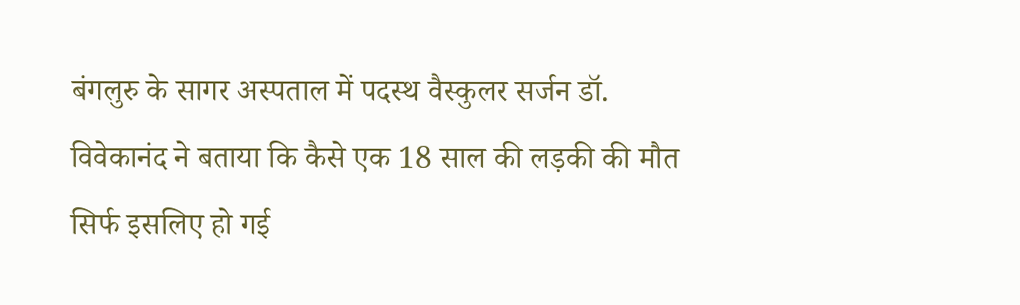बंगलुरु के सागर अस्पताल में पदस्थ वैस्कुलर सर्जन डॉ. विवेकानंद ने बताया कि कैसे एक 18 साल की लड़की की मौत सिर्फ इसलिए हो गई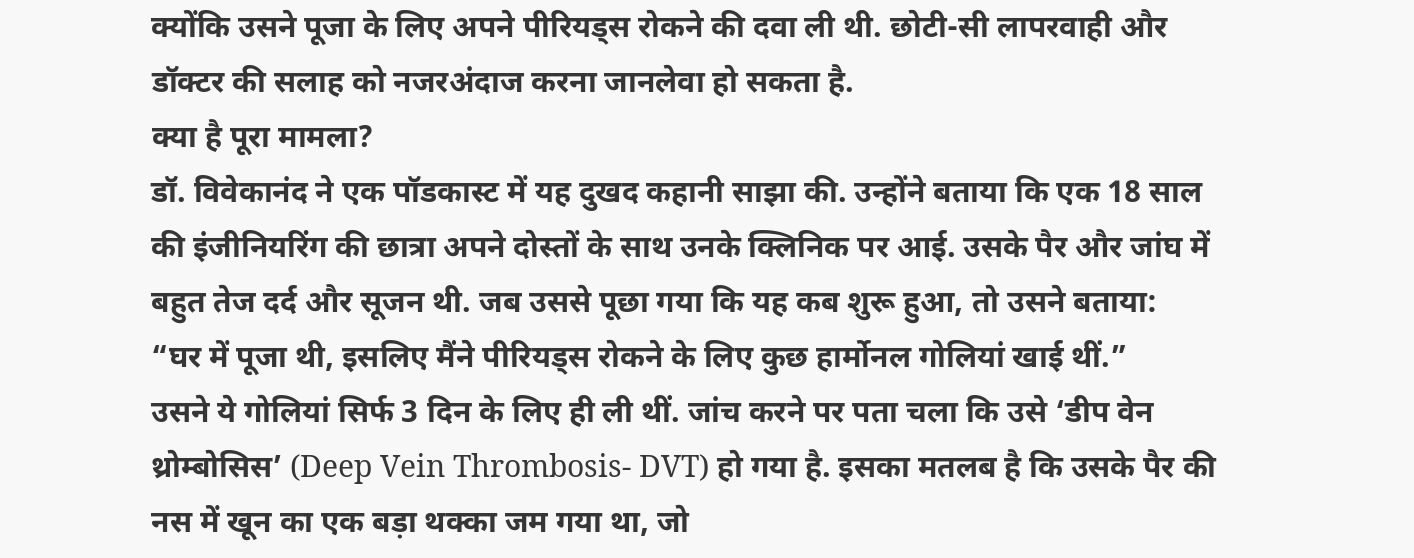क्योंकि उसने पूजा के लिए अपने पीरियड्स रोकने की दवा ली थी. छोटी-सी लापरवाही और डॉक्टर की सलाह को नजरअंदाज करना जानलेवा हो सकता है.
क्या है पूरा मामला?
डॉ. विवेकानंद ने एक पॉडकास्ट में यह दुखद कहानी साझा की. उन्होंने बताया कि एक 18 साल की इंजीनियरिंग की छात्रा अपने दोस्तों के साथ उनके क्लिनिक पर आई. उसके पैर और जांघ में बहुत तेज दर्द और सूजन थी. जब उससे पूछा गया कि यह कब शुरू हुआ, तो उसने बताया:
“घर में पूजा थी, इसलिए मैंने पीरियड्स रोकने के लिए कुछ हार्मोनल गोलियां खाई थीं.”
उसने ये गोलियां सिर्फ 3 दिन के लिए ही ली थीं. जांच करने पर पता चला कि उसे ‘डीप वेन थ्रोम्बोसिस’ (Deep Vein Thrombosis- DVT) हो गया है. इसका मतलब है कि उसके पैर की नस में खून का एक बड़ा थक्का जम गया था, जो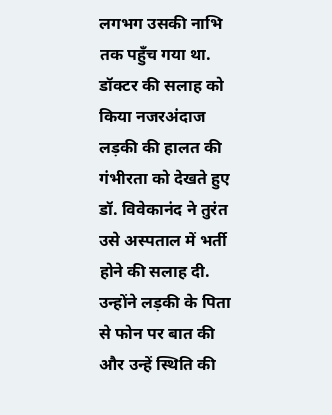लगभग उसकी नाभि तक पहुँच गया था.
डॉक्टर की सलाह को किया नजरअंदाज
लड़की की हालत की गंभीरता को देखते हुए डॉ. विवेकानंद ने तुरंत उसे अस्पताल में भर्ती होने की सलाह दी. उन्होंने लड़की के पिता से फोन पर बात की और उन्हें स्थिति की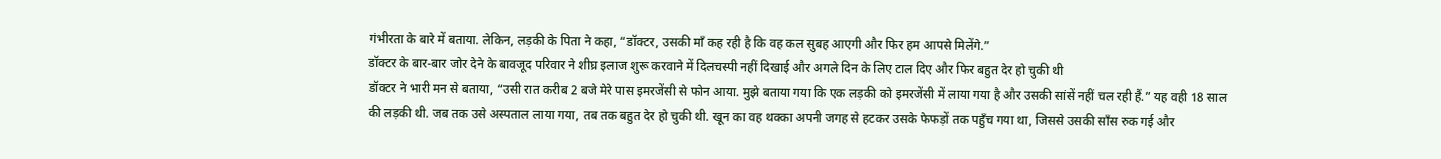गंभीरता के बारे में बताया. लेकिन, लड़की के पिता ने कहा, “डॉक्टर, उसकी माँ कह रही है कि वह कल सुबह आएगी और फिर हम आपसे मिलेंगे.”
डॉक्टर के बार-बार जोर देने के बावजूद परिवार ने शीघ्र इलाज शुरू करवाने में दिलचस्पी नहीं दिखाई और अगले दिन के लिए टाल दिए और फिर बहुत देर हो चुकी थी
डॉक्टर ने भारी मन से बताया, “उसी रात करीब 2 बजे मेरे पास इमरजेंसी से फोन आया. मुझे बताया गया कि एक लड़की को इमरजेंसी में लाया गया है और उसकी सांसें नहीं चल रही हैं.” यह वही 18 साल की लड़की थी. जब तक उसे अस्पताल लाया गया, तब तक बहुत देर हो चुकी थी. खून का वह थक्का अपनी जगह से हटकर उसके फेफड़ों तक पहुँच गया था, जिससे उसकी साँस रुक गई और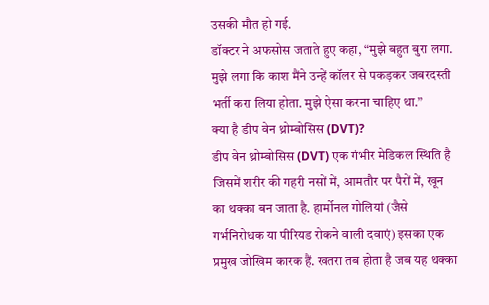उसकी मौत हो गई.
डॉक्टर ने अफसोस जताते हुए कहा, “मुझे बहुत बुरा लगा. मुझे लगा कि काश मैंने उन्हें कॉलर से पकड़कर जबरदस्ती भर्ती करा लिया होता. मुझे ऐसा करना चाहिए था.”
क्या है डीप वेन थ्रोम्बोसिस (DVT)?
डीप वेन थ्रोम्बोसिस (DVT) एक गंभीर मेडिकल स्थिति है जिसमें शरीर की गहरी नसों में, आमतौर पर पैरों में, खून का थक्का बन जाता है. हार्मोनल गोलियां (जैसे गर्भनिरोधक या पीरियड रोकने वाली दवाएं) इसका एक प्रमुख जोखिम कारक हैं. खतरा तब होता है जब यह थक्का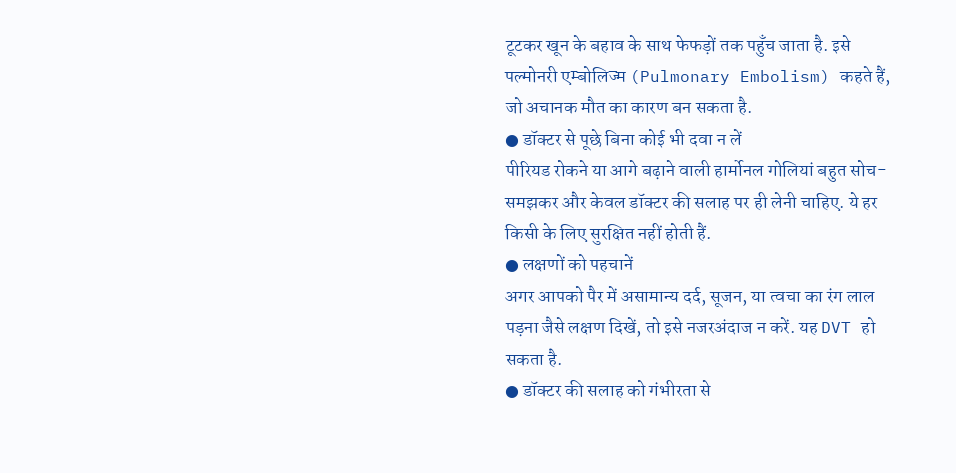टूटकर खून के बहाव के साथ फेफड़ों तक पहुँच जाता है. इसे पल्मोनरी एम्बोलिज्म (Pulmonary Embolism) कहते हैं, जो अचानक मौत का कारण बन सकता है.
● डॉक्टर से पूछे बिना कोई भी दवा न लें
पीरियड रोकने या आगे बढ़ाने वाली हार्मोनल गोलियां बहुत सोच-समझकर और केवल डॉक्टर की सलाह पर ही लेनी चाहिए. ये हर किसी के लिए सुरक्षित नहीं होती हैं.
● लक्षणों को पहचानें
अगर आपको पैर में असामान्य दर्द, सूजन, या त्वचा का रंग लाल पड़ना जैसे लक्षण दिखें, तो इसे नजरअंदाज न करें. यह DVT हो सकता है.
● डॉक्टर की सलाह को गंभीरता से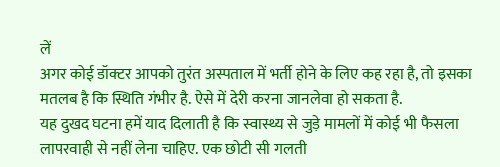लें
अगर कोई डॉक्टर आपको तुरंत अस्पताल में भर्ती होने के लिए कह रहा है, तो इसका मतलब है कि स्थिति गंभीर है. ऐसे में देरी करना जानलेवा हो सकता है.
यह दुखद घटना हमें याद दिलाती है कि स्वास्थ्य से जुड़े मामलों में कोई भी फैसला लापरवाही से नहीं लेना चाहिए. एक छोटी सी गलती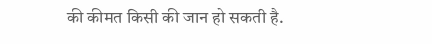की कीमत किसी की जान हो सकती है.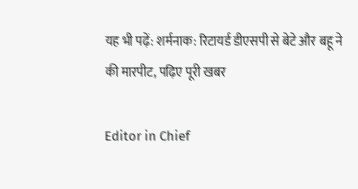यह भी पढ़ें: शर्मनाक: रिटायर्ड डीएसपी से बेटे और बहू ने की मारपीट, पढ़िए पूरी खबर

Editor in Chief